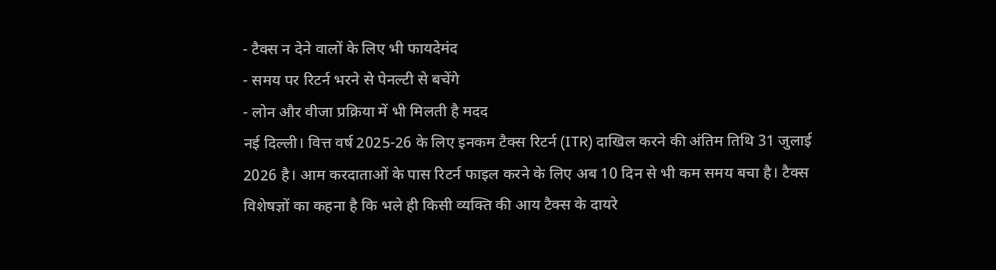- टैक्स न देने वालों के लिए भी फायदेमंद
- समय पर रिटर्न भरने से पेनल्टी से बचेंगे
- लोन और वीजा प्रक्रिया में भी मिलती है मदद
नई दिल्ली। वित्त वर्ष 2025-26 के लिए इनकम टैक्स रिटर्न (ITR) दाखिल करने की अंतिम तिथि 31 जुलाई 2026 है। आम करदाताओं के पास रिटर्न फाइल करने के लिए अब 10 दिन से भी कम समय बचा है। टैक्स विशेषज्ञों का कहना है कि भले ही किसी व्यक्ति की आय टैक्स के दायरे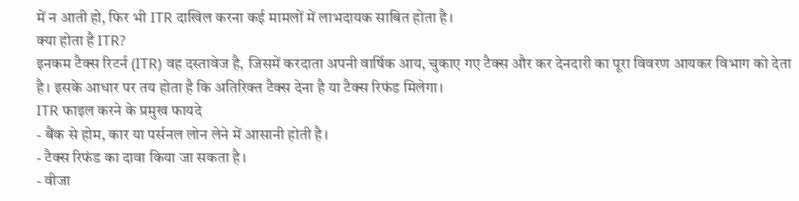में न आती हो, फिर भी ITR दाखिल करना कई मामलों में लाभदायक साबित होता है।
क्या होता है ITR?
इनकम टैक्स रिटर्न (ITR) वह दस्तावेज है, जिसमें करदाता अपनी वार्षिक आय, चुकाए गए टैक्स और कर देनदारी का पूरा विवरण आयकर विभाग को देता है। इसके आधार पर तय होता है कि अतिरिक्त टैक्स देना है या टैक्स रिफंड मिलेगा।
ITR फाइल करने के प्रमुख फायदे
- बैंक से होम, कार या पर्सनल लोन लेने में आसानी होती है।
- टैक्स रिफंड का दावा किया जा सकता है।
- वीजा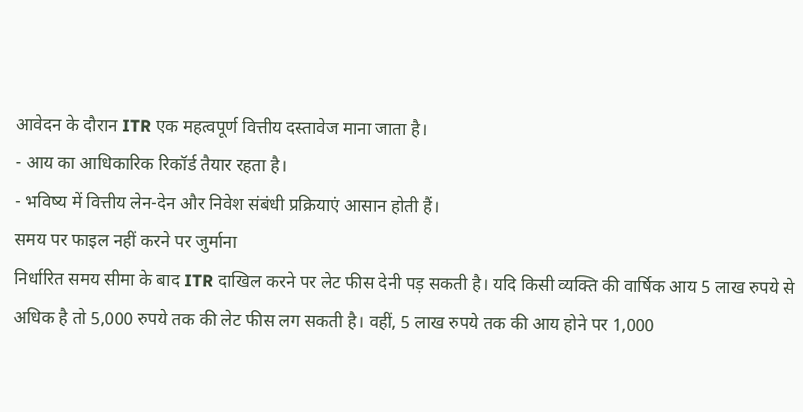आवेदन के दौरान ITR एक महत्वपूर्ण वित्तीय दस्तावेज माना जाता है।
- आय का आधिकारिक रिकॉर्ड तैयार रहता है।
- भविष्य में वित्तीय लेन-देन और निवेश संबंधी प्रक्रियाएं आसान होती हैं।
समय पर फाइल नहीं करने पर जुर्माना
निर्धारित समय सीमा के बाद ITR दाखिल करने पर लेट फीस देनी पड़ सकती है। यदि किसी व्यक्ति की वार्षिक आय 5 लाख रुपये से अधिक है तो 5,000 रुपये तक की लेट फीस लग सकती है। वहीं, 5 लाख रुपये तक की आय होने पर 1,000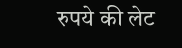रुपये की लेट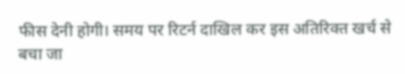फीस देनी होगी। समय पर रिटर्न दाखिल कर इस अतिरिक्त खर्च से बचा जा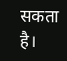सकता है।